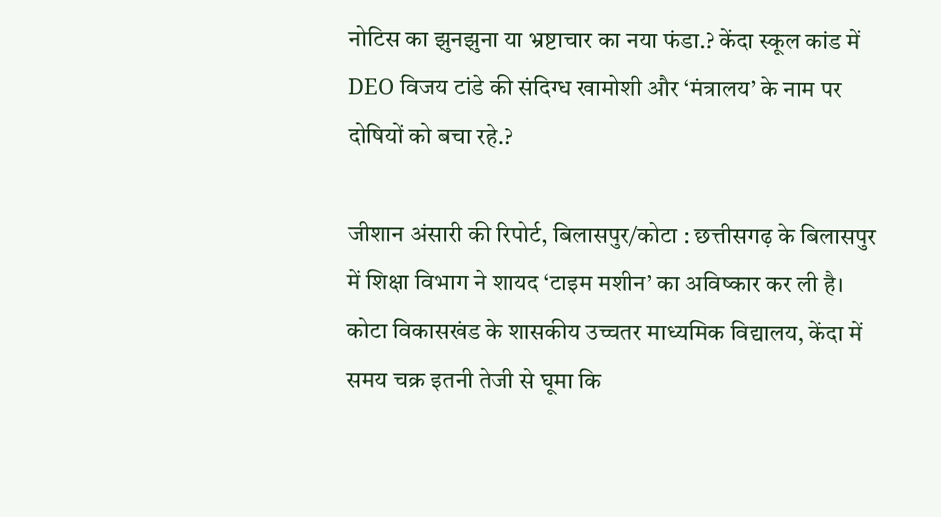नोटिस का झुनझुना या भ्रष्टाचार का नया फंडा.? केंदा स्कूल कांड में DEO विजय टांडे की संदिग्ध खामोशी और ‘मंत्रालय’ के नाम पर दोषियों को बचा रहे.?

जीशान अंसारी की रिपोर्ट, बिलासपुर/कोटा : छत्तीसगढ़ के बिलासपुर में शिक्षा विभाग ने शायद ‘टाइम मशीन’ का अविष्कार कर ली है। कोटा विकासखंड के शासकीय उच्चतर माध्यमिक विद्यालय, केंदा में समय चक्र इतनी तेजी से घूमा कि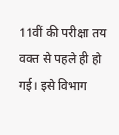11वीं की परीक्षा तय वक्त से पहले ही हो गई। इसे विभाग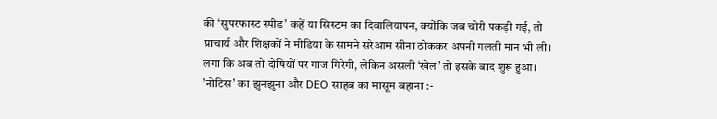की ‘सुपरफास्ट स्पीड’ कहें या सिस्टम का दिवालियापन, क्योंकि जब चोरी पकड़ी गई, तो प्राचार्य और शिक्षकों ने मीडिया के सामने सरेआम सीना ठोककर अपनी गलती मान भी ली। लगा कि अब तो दोषियों पर गाज गिरेगी, लेकिन असली ‘खेल’ तो इसके बाद शुरू हुआ।
’नोटिस’ का झुनझुना और DEO साहब का मासूम बहाना :-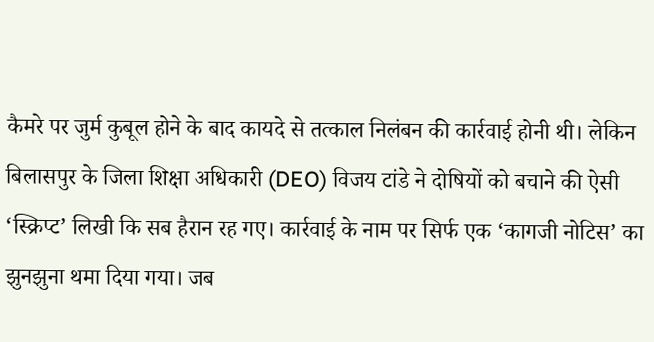कैमरे पर जुर्म कुबूल होने के बाद कायदे से तत्काल निलंबन की कार्रवाई होनी थी। लेकिन बिलासपुर के जिला शिक्षा अधिकारी (DEO) विजय टांडे ने दोषियों को बचाने की ऐसी ‘स्क्रिप्ट’ लिखी कि सब हैरान रह गए। कार्रवाई के नाम पर सिर्फ एक ‘कागजी नोटिस’ का झुनझुना थमा दिया गया। जब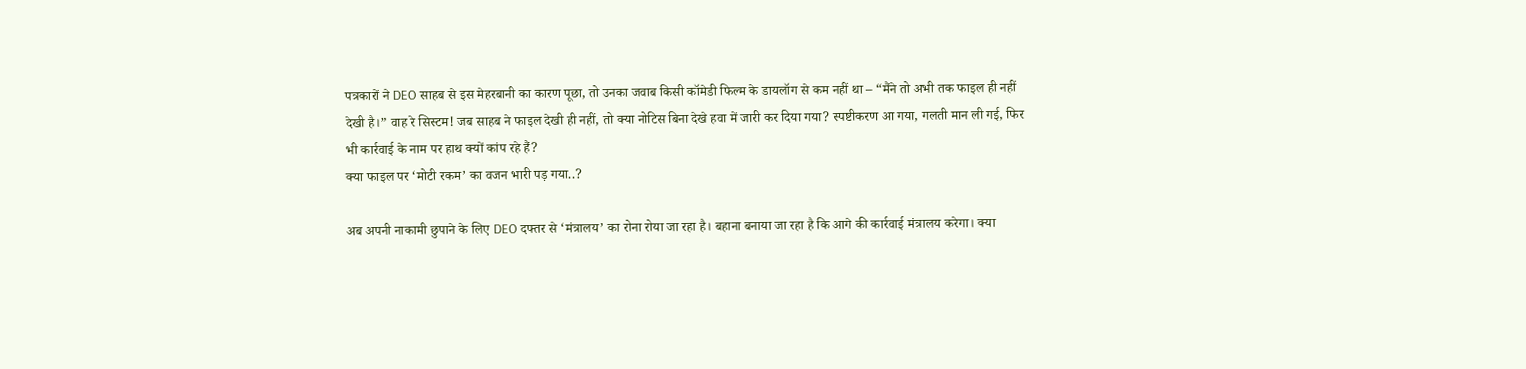पत्रकारों ने DEO साहब से इस मेहरबानी का कारण पूछा, तो उनका जवाब किसी कॉमेडी फिल्म के डायलॉग से कम नहीं था – “मैंने तो अभी तक फाइल ही नहीं देखी है।” वाह रे सिस्टम! जब साहब ने फाइल देखी ही नहीं, तो क्या नोटिस बिना देखे हवा में जारी कर दिया गया? स्पष्टीकरण आ गया, गलती मान ली गई, फिर भी कार्रवाई के नाम पर हाथ क्यों कांप रहे हैं?
क्या फाइल पर ‘मोटी रकम’ का वजन भारी पड़ गया..?

अब अपनी नाकामी छुपाने के लिए DEO दफ्तर से ‘मंत्रालय’ का रोना रोया जा रहा है। बहाना बनाया जा रहा है कि आगे की कार्रवाई मंत्रालय करेगा। क्या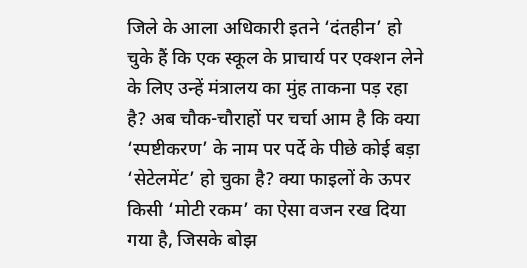जिले के आला अधिकारी इतने ‘दंतहीन’ हो चुके हैं कि एक स्कूल के प्राचार्य पर एक्शन लेने के लिए उन्हें मंत्रालय का मुंह ताकना पड़ रहा है? अब चौक-चौराहों पर चर्चा आम है कि क्या ‘स्पष्टीकरण’ के नाम पर पर्दे के पीछे कोई बड़ा ‘सेटेलमेंट’ हो चुका है? क्या फाइलों के ऊपर किसी ‘मोटी रकम’ का ऐसा वजन रख दिया गया है, जिसके बोझ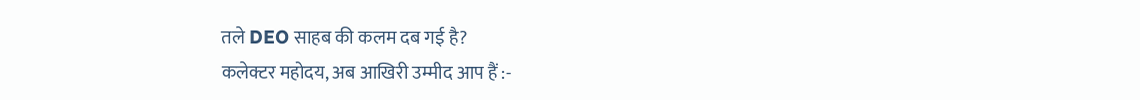तले DEO साहब की कलम दब गई है?
कलेक्टर महोदय, अब आखिरी उम्मीद आप हैं :-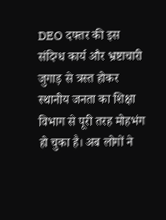DEO दफ्तर की इस संदिग्ध कार्य और भ्रष्टाचारी जुगाड़ से त्रस्त होकर स्थानीय जनता का शिक्षा विभाग से पूरी तरह मोहभंग हो चुका है। अब लोगों ने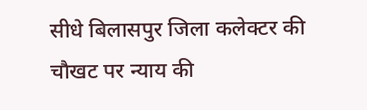सीधे बिलासपुर जिला कलेक्टर की चौखट पर न्याय की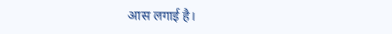आस लगाई है।